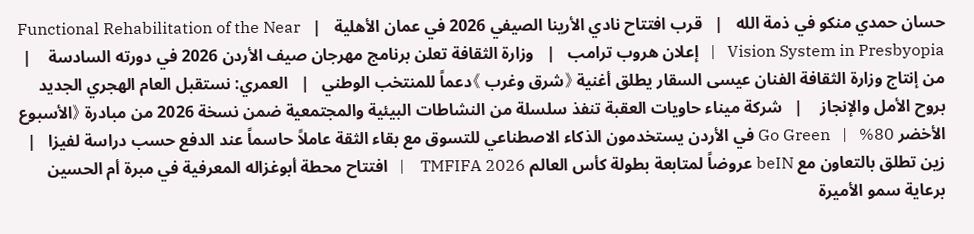حسان حمدي منكو في ذمة الله   |   قرب افتتاح نادي الأرينا الصيفي 2026 في عمان الأهلية   |   Functional Rehabilitation of the Near Vision System in Presbyopia   |   إعلان هروب ترامب   |   وزارة الثقافة تعلن برنامج مهرجان صيف الأردن 2026 في دورته السادسة    |   من إنتاج وزارة الثقافة الفنان عيسى السقار يطلق أغنية 《شرق وغرب 》دعماً للمنتخب الوطني   |   العمري: نستقبل العام الهجري الجديد بروح الأمل والإنجاز    |   شركة ميناء حاويات العقبة تنفذ سلسلة من النشاطات البيئية والمجتمعية ضمن نسخة 2026 من مبادرة 《الأسبوع الأخضر Go Green   |   %80 في الأردن يستخدمون الذكاء الاصطناعي للتسوق مع بقاء الثقة عاملاً حاسماً عند الدفع حسب دراسة لفيزا   |   زين تطلق بالتعاون مع beIN عروضاً لمتابعة بطولة كأس العالم TMFIFA 2026    |   افتتاح محطة أبوغزاله المعرفية في مبرة أم الحسين برعاية سمو الأميرة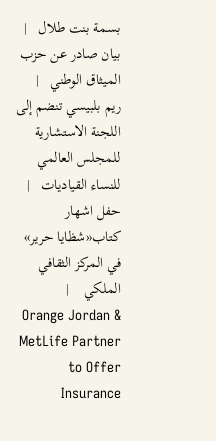بسمة بنت طلال   |   بيان صادر عن حزب الميثاق الوطني   |    ريم بلبيسي تنضم إلى اللجنة الاستشارية للمجلس العالمي للنساء القياديات   |   حفل اشهار كتاب«شظايا حرير» في المركز الثقافي الملكي    |   Orange Jordan & MetLife Partner to Offer Insurance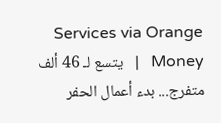Services via Orange Money   |   يتسع لـ 46 ألف متفرج... بدء أعمال الحفر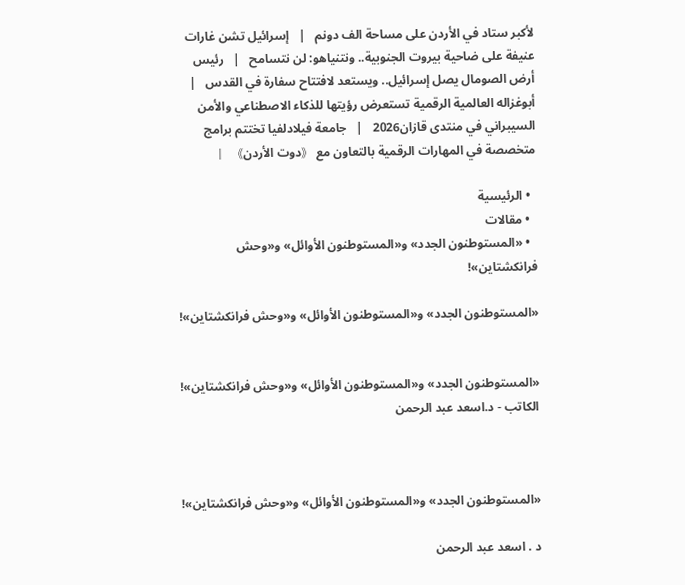لأكبر ستاد في الأردن على مساحة الف دونم   |   إسرائيل تشن غارات عنيفة على ضاحية بيروت الجنوبية.. ونتنياهو: لن نتسامح   |   رئيس أرض الصومال يصل إسرائيل.. ويستعد لافتتاح سفارة في القدس   |   أبوغزاله العالمية الرقمية تستعرض رؤيتها للذكاء الاصطناعي والأمن السيبراني في منتدى قازان2026   |   جامعة فيلادلفيا تختتم برامج متخصصة في المهارات الرقمية بالتعاون مع 《دوت الأردن》   |

  • الرئيسية
  • مقالات
  • «المستوطنون الجدد» و«المستوطنون الأوائل» و«وحش فرانكشتاين»!

«المستوطنون الجدد» و«المستوطنون الأوائل» و«وحش فرانكشتاين»!


«المستوطنون الجدد» و«المستوطنون الأوائل» و«وحش فرانكشتاين»!
الكاتب - د.اسعد عبد الرحمن



«المستوطنون الجدد» و«المستوطنون الأوائل» و«وحش فرانكشتاين»!

د . اسعد عبد الرحمن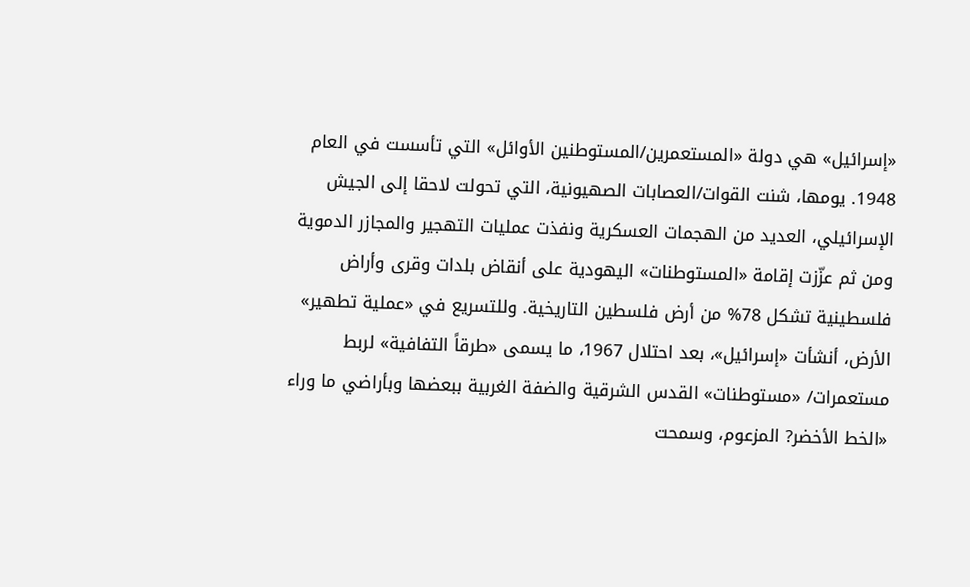«إسرائيل» هي دولة «المستعمرين/المستوطنين الأوائل» التي تأسست في العام 1948. يومها، شنت القوات/العصابات الصهيونية، التي تحولت لاحقا إلى الجيش الإسرائيلي، العديد من الهجمات العسكرية ونفذت عمليات التهجير والمجازر الدموية ومن ثم عزّزت إقامة «المستوطنات» اليهودية على أنقاض بلدات وقرى وأراض فلسطينية تشكل 78% من أرض فلسطين التاريخية. وللتسريع في «عملية تطهير» الأرض، أنشأت «إسرائيل»، بعد احتلال 1967، ما يسمى «طرقاً التفافية» لربط مستعمرات/ «مستوطنات» القدس الشرقية والضفة الغربية ببعضها وبأراضي ما وراء «الخط الأخضر? المزعوم، وسمحت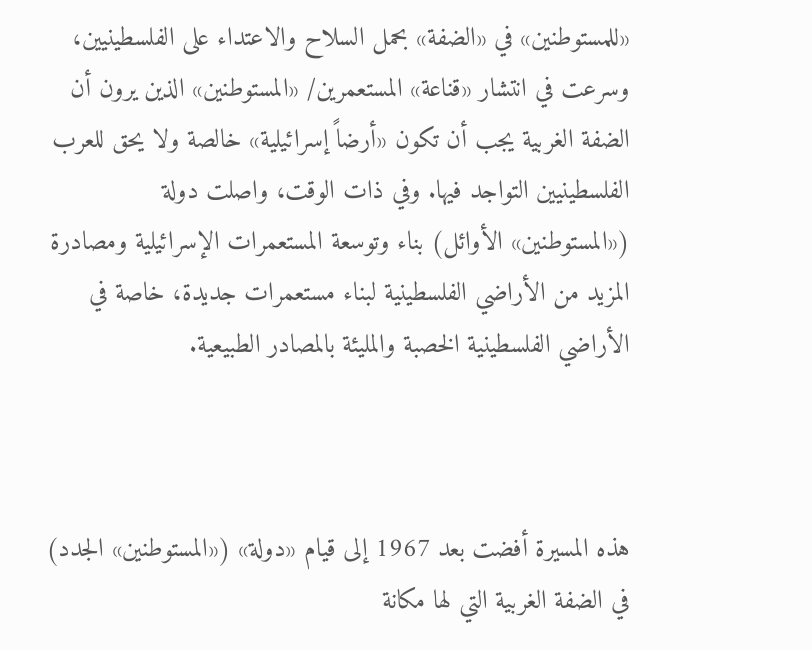«للمستوطنين» في «الضفة» بحمل السلاح والاعتداء على الفلسطينيين، وسرعت في انتشار «قناعة» المستعمرين/ «المستوطنين» الذين يرون أن الضفة الغربية يجب أن تكون «أرضاً إسرائيلية» خالصة ولا يحق للعرب الفلسطينيين التواجد فيها. وفي ذات الوقت، واصلت دولة («المستوطنين» الأوائل) بناء وتوسعة المستعمرات الإسرائيلية ومصادرة المزيد من الأراضي الفلسطينية لبناء مستعمرات جديدة، خاصة في الأراضي الفلسطينية الخصبة والمليئة بالمصادر الطبيعية.



هذه المسيرة أفضت بعد 1967 إلى قيام «دولة» («المستوطنين» الجدد) في الضفة الغربية التي لها مكانة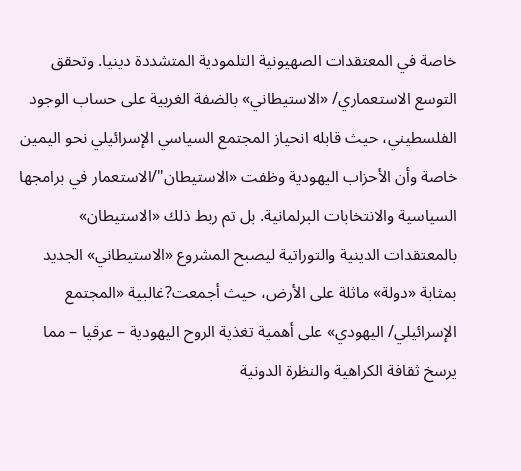خاصة في المعتقدات الصهيونية التلمودية المتشددة دينيا. وتحقق التوسع الاستعماري/ «الاستيطاني» بالضفة الغربية على حساب الوجود الفلسطيني، حيث قابله انحياز المجتمع السياسي الإسرائيلي نحو اليمين خاصة وأن الأحزاب اليهودية وظفت «الاستيطان"/الاستعمار في برامجها السياسية والانتخابات البرلمانية. بل تم ربط ذلك «الاستيطان» بالمعتقدات الدينية والتوراتية ليصبح المشروع «الاستيطاني» الجديد بمثابة «دولة» ماثلة على الأرض، حيث أجمعت?غالبية «المجتمع الإسرائيلي/ اليهودي» على أهمية تغذية الروح اليهودية – عرقيا – مما يرسخ ثقافة الكراهية والنظرة الدونية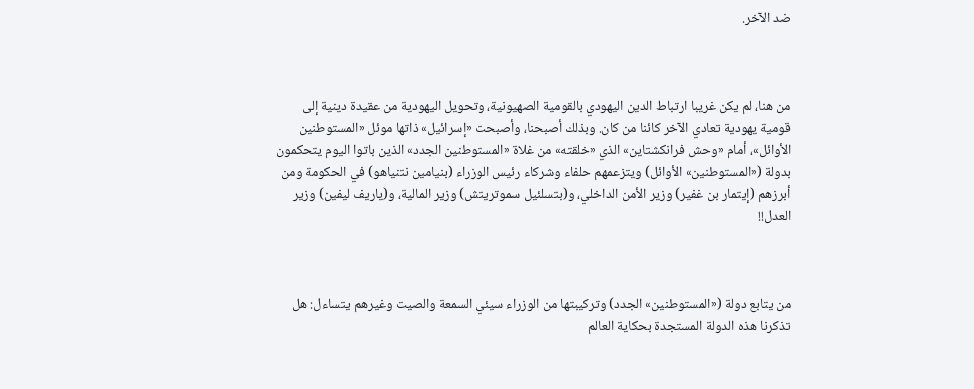ضد الآخر.



من هنا، لم يكن غريبا ارتباط الدين اليهودي بالقومية الصهيونية، وتحويل اليهودية من عقيدة دينية إلى قومية يهودية تعادي الآخر كائنا من كان. وبذلك أصبحنا، وأصبحت «إسرائيل» ذاتها موئل «المستوطنين الأوائل»، أمام «وحش فرانكشتاين» الذي «خلقته» من غلاة «المستوطنين الجدد» الذين باتوا اليوم يتحكمون بدولة («المستوطنين» الأوائل) ويتزعمهم حلفاء وشركاء رئيس الوزراء (بنيامين نتنياهو) في الحكومة ومن أبرزهم (إيتمار بن غفير) وزير الأمن الداخلي، و(بتسلئيل سموتريتش) وزير المالية، و(ياريف ليفين) وزير العدل!!



من يتابع دولة («المستوطنين» الجدد) وتركيبتها من الوزراء سيئي السمعة والصيت وغيرهم يتساءل: هل تذكرنا هذه الدولة المستجدة بحكاية العالم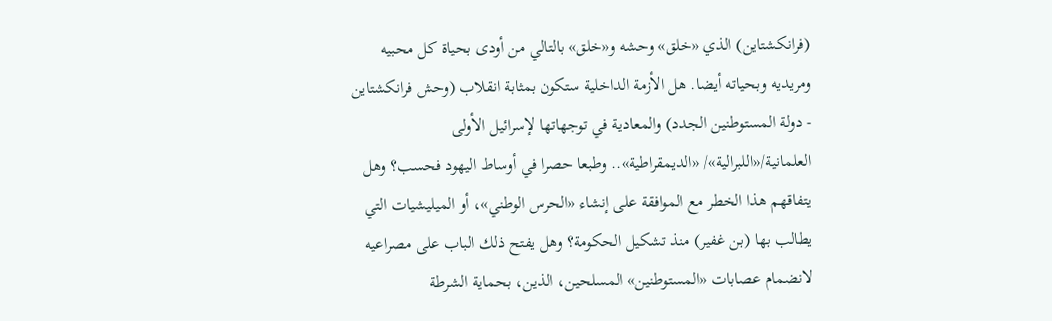(فرانكشتاين) الذي «خلق» وحشه و«خلق» بالتالي من أودى بحياة كل محبيه ومريديه وبحياته أيضا. هل الأزمة الداخلية ستكون بمثابة انقلاب (وحش فرانكشتاين - دولة المستوطنين الجدد) والمعادية في توجهاتها لإسرائيل الأولى العلمانية/«اللبرالية»/ «الديمقراطية».. وطبعا حصرا في أوساط اليهود فحسب؟ وهل يتفاقهم هذا الخطر مع الموافقة على إنشاء «الحرس الوطني»، أو الميليشيات التي يطالب بها (بن غفير) منذ تشكيل الحكومة؟ وهل يفتح ذلك الباب على مصراعيه لانضمام عصابات «المستوطنين» المسلحين، الذين، بحماية الشرطة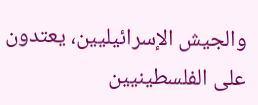والجيش الإسرائيليين، يعتدون على الفلسطينيين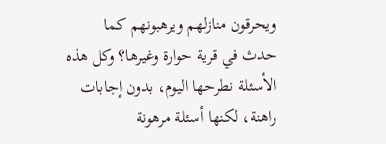ويحرقون منازلهم ويرهبونهم كما حدث في قرية حوارة وغيرها؟ وكل هذه الأسئلة نطرحها اليوم، بدون إجابات راهنة، لكنها أسئلة مرهونة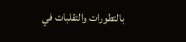بالتطورات والتقلبات في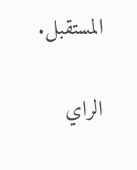المستقبل.

الراي